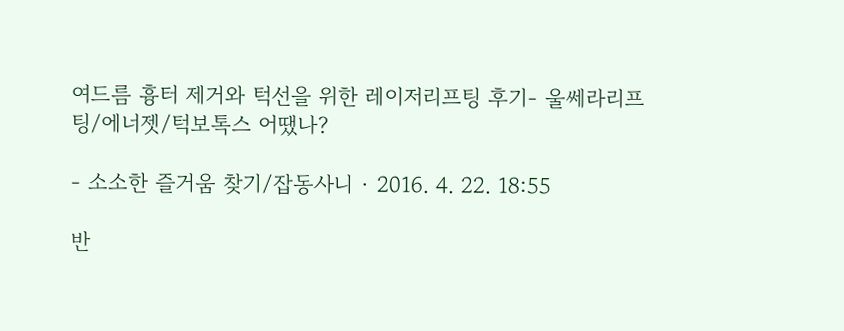여드름 흉터 제거와 턱선을 위한 레이저리프팅 후기- 울쎄라리프팅/에너젯/턱보톡스 어땠나?

- 소소한 즐거움 찾기/잡동사니 · 2016. 4. 22. 18:55

반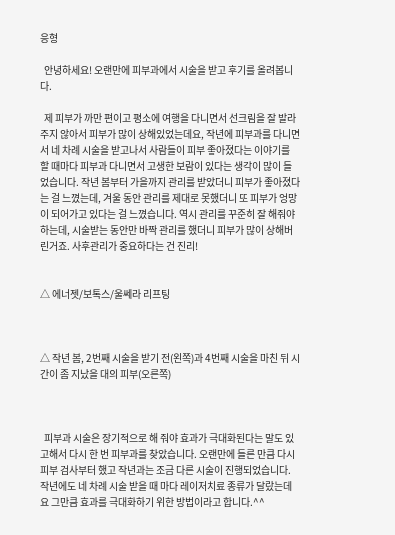응형

  안녕하세요! 오랜만에 피부과에서 시술을 받고 후기를 올려봅니다.

  제 피부가 까만 편이고 평소에 여행을 다니면서 선크림을 잘 발라주지 않아서 피부가 많이 상해있었는데요, 작년에 피부과를 다니면서 네 차례 시술을 받고나서 사람들이 피부 좋아졌다는 이야기를 할 때마다 피부과 다니면서 고생한 보람이 있다는 생각이 많이 들었습니다. 작년 봄부터 가을까지 관리를 받았더니 피부가 좋아졌다는 걸 느꼈는데, 겨울 동안 관리를 제대로 못했더니 또 피부가 엉망이 되어가고 있다는 걸 느꼈습니다. 역시 관리를 꾸준히 잘 해줘야하는데, 시술받는 동안만 바짝 관리를 했더니 피부가 많이 상해버린거죠. 사후관리가 중요하다는 건 진리!


△ 에너젯/보톡스/울쎄라 리프팅



△ 작년 봄, 2번째 시술을 받기 전(왼쪽)과 4번째 시술을 마친 뒤 시간이 좀 지났을 대의 피부(오른쪽)



  피부과 시술은 장기적으로 해 줘야 효과가 극대화된다는 말도 있고해서 다시 한 번 피부과를 찾았습니다. 오랜만에 들른 만큼 다시 피부 검사부터 했고 작년과는 조금 다른 시술이 진행되었습니다. 작년에도 네 차례 시술 받을 때 마다 레이저치료 종류가 달랐는데요 그만큼 효과를 극대화하기 위한 방법이라고 합니다.^^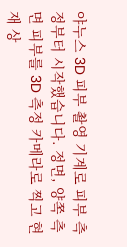야누스 3D 피부 촬영 기계로 피부 측정부터 시작했습니다. 정면, 양쪽 측면 피부를 3D 측정 카메라로 찍고 현재 상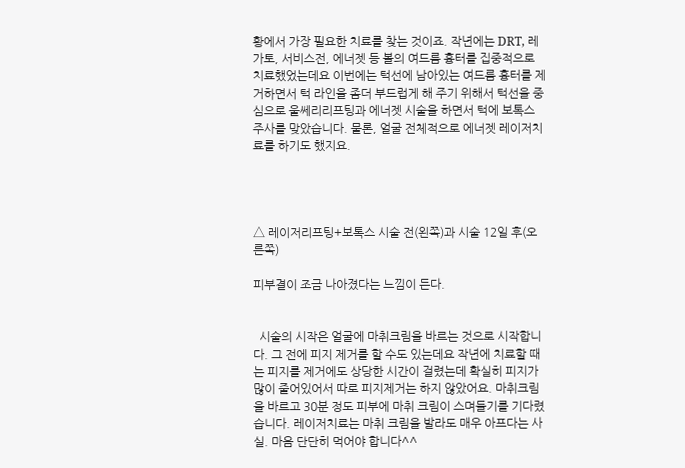황에서 가장 필요한 치료를 찾는 것이죠. 작년에는 DRT, 레가토, 서비스전, 에너젯 등 볼의 여드름 흉터를 집중적으로 치료했었는데요 이번에는 턱선에 남아있는 여드름 흉터를 제거하면서 턱 라인을 좀더 부드럽게 해 주기 위해서 턱선을 중심으로 울쎄리리프팅과 에너젯 시술을 하면서 턱에 보톡스 주사를 맞았습니다. 물론, 얼굴 전체적으로 에너젯 레이저치료를 하기도 했지요.




△ 레이저리프팅+보톡스 시술 전(왼쪽)과 시술 12일 후(오른쪽)

피부결이 조금 나아졌다는 느낌이 든다.


  시술의 시작은 얼굴에 마취크림을 바르는 것으로 시작합니다. 그 전에 피지 제거를 할 수도 있는데요 작년에 치료할 때는 피지를 제거에도 상당한 시간이 걸렸는데 확실히 피지가 많이 줄어있어서 따로 피지제거는 하지 않았어요. 마취크림을 바르고 30분 정도 피부에 마취 크림이 스며들기를 기다렸습니다. 레이저치료는 마취 크림을 발라도 매우 아프다는 사실. 마음 단단히 먹어야 합니다^^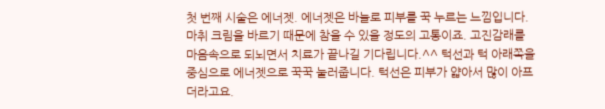첫 번째 시술은 에너젯. 에너젯은 바늘로 피부를 꾹 누르는 느낌입니다. 마취 크림을 바르기 때문에 참을 수 있을 정도의 고통이죠. 고진감래를 마음속으로 되뇌면서 치료가 끝나길 기다립니다.^^ 턱선과 턱 아래쪽을 중심으로 에너젯으로 꾹꾹 눌러줍니다. 턱선은 피부가 얇아서 많이 아프더라고요.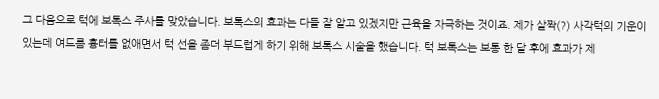그 다음으로 턱에 보톡스 주사를 맞았습니다. 보톡스의 효과는 다들 잘 알고 있겠지만 근육을 자극하는 것이죠. 제가 살짝(?) 사각턱의 기운이 있는데 여드름 흉터를 없애면서 턱 선을 좀더 부드럽게 하기 위해 보톡스 시술을 했습니다. 턱 보톡스는 보통 한 달 후에 효과가 제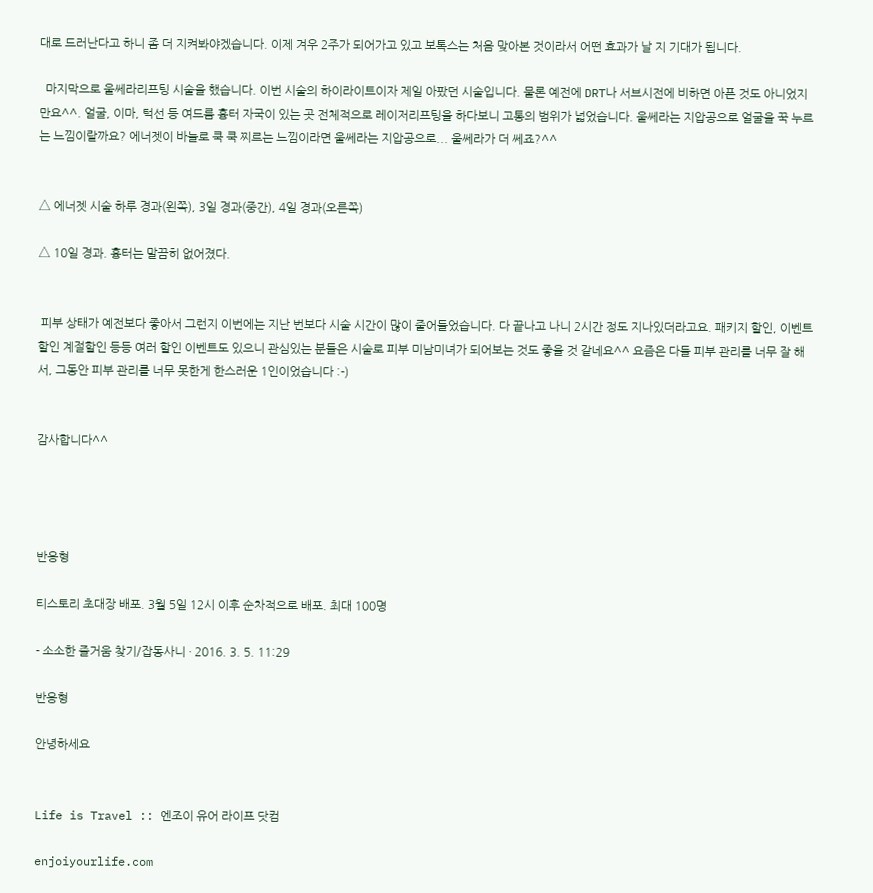대로 드러난다고 하니 좀 더 지켜봐야겠습니다. 이제 겨우 2주가 되어가고 있고 보톡스는 처음 맞아본 것이라서 어떤 효과가 날 지 기대가 됩니다.

  마지막으로 울쎄라리프팅 시술을 했습니다. 이번 시술의 하이라이트이자 제일 아팠던 시술입니다. 물론 예전에 DRT나 서브시전에 비하면 아픈 것도 아니었지만요^^. 얼굴, 이마, 턱선 등 여드름 흉터 자국이 있는 곳 전체적으로 레이저리프팅을 하다보니 고통의 범위가 넓었습니다. 울쎄라는 지압공으로 얼굴을 꾹 누르는 느낌이랄까요? 에너젯이 바늘로 쿡 쿡 찌르는 느낌이라면 울쎄라는 지압공으로... 울쎄라가 더 쎄죠?^^


△ 에너젯 시술 하루 경과(왼쪽), 3일 경과(중간), 4일 경과(오른쪽)

△ 10일 경과. 흉터는 말끔히 없어졌다.


 피부 상태가 예전보다 좋아서 그런지 이번에는 지난 번보다 시술 시간이 많이 줄어들었습니다. 다 끝나고 나니 2시간 정도 지나있더라고요. 패키지 할인, 이벤트 할인 계절할인 등등 여러 할인 이벤트도 있으니 관심있는 분들은 시술로 피부 미남미녀가 되어보는 것도 좋을 것 같네요^^ 요즘은 다들 피부 관리를 너무 잘 해서, 그동안 피부 관리를 너무 못한게 한스러운 1인이었습니다 :-)


감사합니다^^




반응형

티스토리 초대장 배포. 3월 5일 12시 이후 순차적으로 배포. 최대 100명

- 소소한 즐거움 찾기/잡동사니 · 2016. 3. 5. 11:29

반응형

안녕하세요


Life is Travel :: 엔조이 유어 라이프 닷컴

enjoiyourlife.com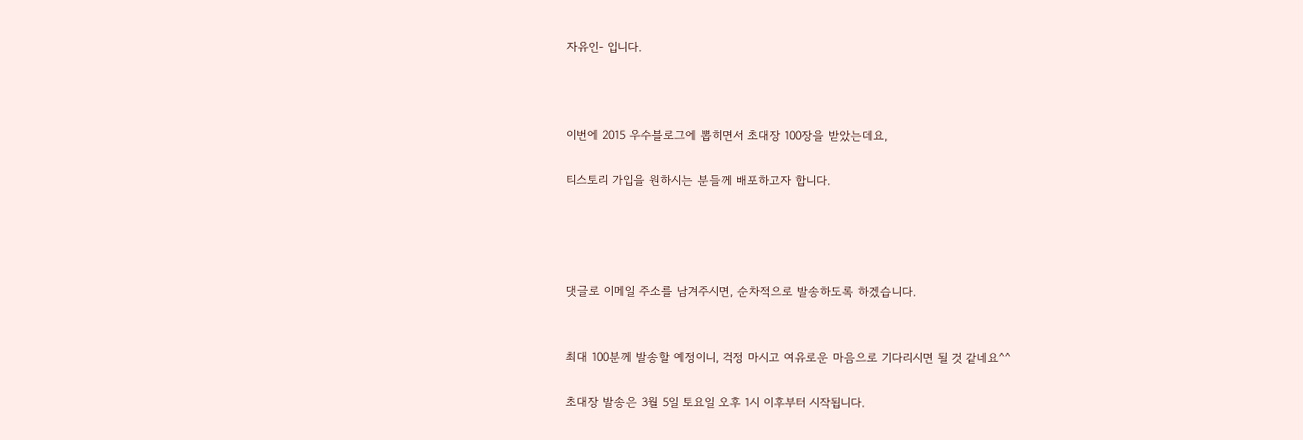자유인- 입니다.



이번에 2015 우수블로그에 뽑히면서 초대장 100장을 받았는데요,

티스토리 가입을 원하시는 분들께 배포하고자 합니다.




댓글로 이메일 주소를 남겨주시면, 순차적으로 발송하도록 하겠습니다.


최대 100분께 발송할 예정이니, 걱정 마시고 여유로운 마음으로 기다리시면 될 것 같네요^^

초대장 발송은 3월 5일 토요일 오후 1시 이후부터 시작됩니다.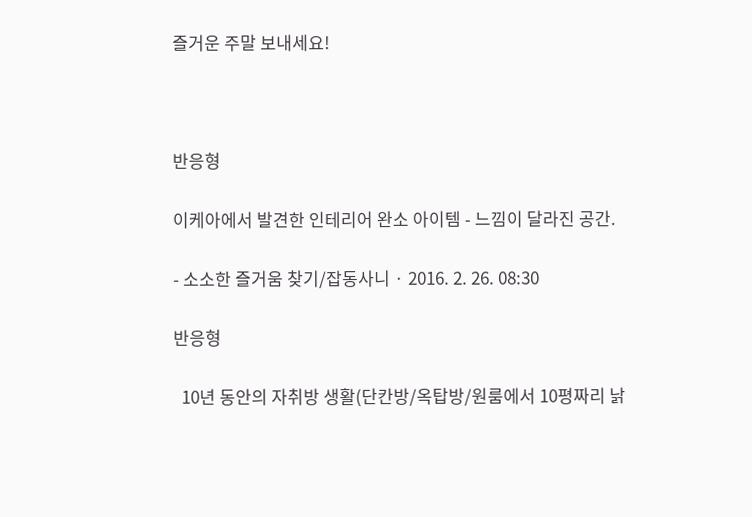즐거운 주말 보내세요!



반응형

이케아에서 발견한 인테리어 완소 아이템 - 느낌이 달라진 공간.

- 소소한 즐거움 찾기/잡동사니 · 2016. 2. 26. 08:30

반응형

  10년 동안의 자취방 생활(단칸방/옥탑방/원룸에서 10평짜리 낡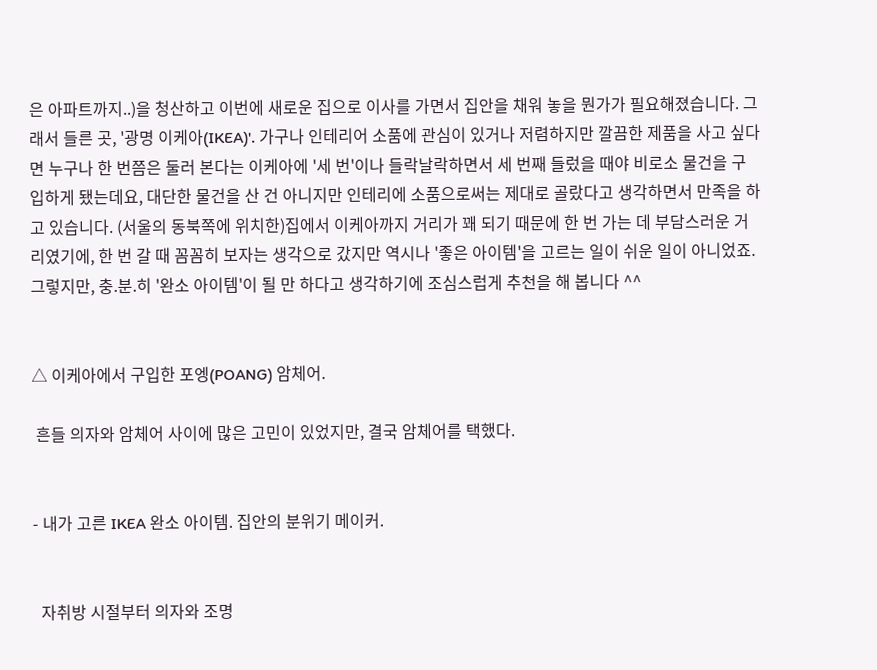은 아파트까지..)을 청산하고 이번에 새로운 집으로 이사를 가면서 집안을 채워 놓을 뭔가가 필요해졌습니다. 그래서 들른 곳, '광명 이케아(IKEA)'. 가구나 인테리어 소품에 관심이 있거나 저렴하지만 깔끔한 제품을 사고 싶다면 누구나 한 번쯤은 둘러 본다는 이케아에 '세 번'이나 들락날락하면서 세 번째 들렀을 때야 비로소 물건을 구입하게 됐는데요, 대단한 물건을 산 건 아니지만 인테리에 소품으로써는 제대로 골랐다고 생각하면서 만족을 하고 있습니다. (서울의 동북쪽에 위치한)집에서 이케아까지 거리가 꽤 되기 때문에 한 번 가는 데 부담스러운 거리였기에, 한 번 갈 때 꼼꼼히 보자는 생각으로 갔지만 역시나 '좋은 아이템'을 고르는 일이 쉬운 일이 아니었죠. 그렇지만, 충.분.히 '완소 아이템'이 될 만 하다고 생각하기에 조심스럽게 추천을 해 봅니다 ^^


△ 이케아에서 구입한 포엥(POANG) 암체어.

 흔들 의자와 암체어 사이에 많은 고민이 있었지만, 결국 암체어를 택했다.


- 내가 고른 IKEA 완소 아이템. 집안의 분위기 메이커.


  자취방 시절부터 의자와 조명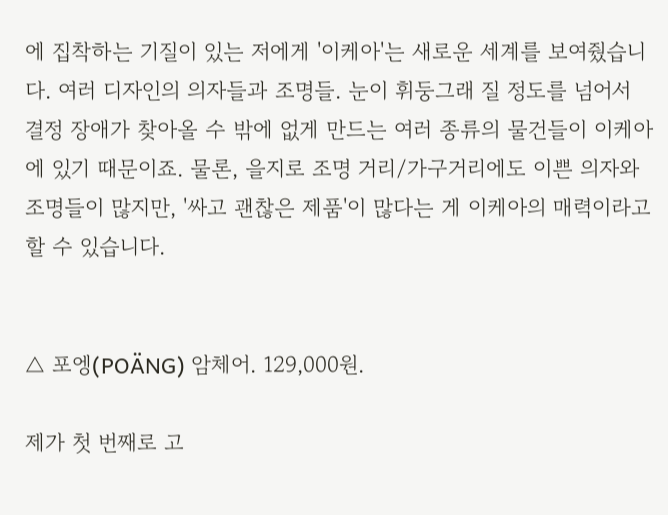에 집착하는 기질이 있는 저에게 '이케아'는 새로운 세계를 보여줬습니다. 여러 디자인의 의자들과 조명들. 눈이 휘둥그래 질 정도를 넘어서 결정 장애가 찾아올 수 밖에 없게 만드는 여러 종류의 물건들이 이케아에 있기 때문이죠. 물론, 을지로 조명 거리/가구거리에도 이쁜 의자와 조명들이 많지만, '싸고 괜찮은 제품'이 많다는 게 이케아의 매력이라고 할 수 있습니다.


△ 포엥(POÄNG) 암체어. 129,000원.

제가 첫 번째로 고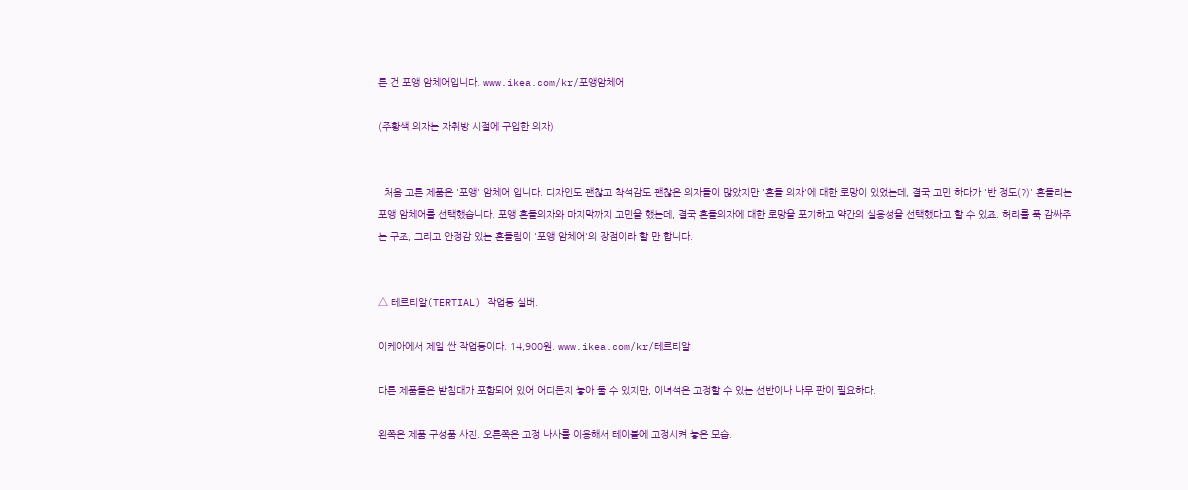른 건 포앵 암체어입니다. www.ikea.com/kr/포앵암체어

(주황색 의자는 자취방 시절에 구입한 의자)


  처음 고른 제품은 '포앵' 암체어 입니다. 디자인도 괜찮고 착석감도 괜찮은 의자들이 많았지만 '흔들 의자'에 대한 로망이 있었는데, 결국 고민 하다가 '반 정도(?)' 흔들리는 포앵 암체어를 선택했습니다. 포앵 흔들의자와 마지막까지 고민을 했는데, 결국 흔들의자에 대한 로망을 포기하고 약간의 실용성을 선택했다고 할 수 있죠. 허리를 푹 감싸주는 구조, 그리고 안정감 있는 흔들림이 '포앵 암체어'의 장점이라 할 만 합니다.


△ 테르티알(TERTIAL) 작업등 실버.

이케아에서 제일 싼 작업등이다. 14,900원. www.ikea.com/kr/테르티알

다른 제품들은 받침대가 포함되어 있어 어디든지 놓아 둘 수 있지만, 이녀석은 고정할 수 있는 선반이나 나무 판이 필요하다.

왼쪽은 제품 구성품 사진. 오른쪽은 고정 나사를 이용해서 테이블에 고정시켜 놓은 모습.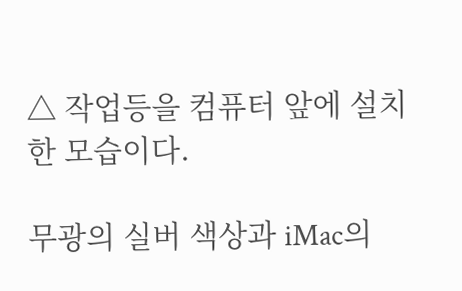△ 작업등을 컴퓨터 앞에 설치한 모습이다.

무광의 실버 색상과 iMac의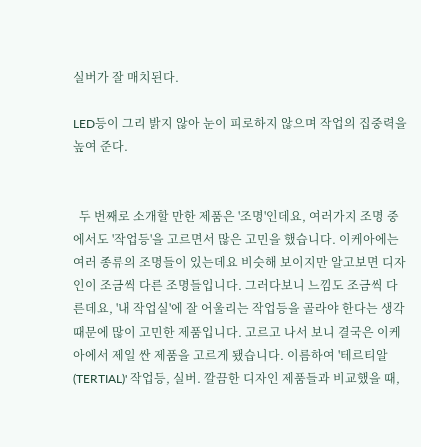실버가 잘 매치된다.

LED등이 그리 밝지 않아 눈이 피로하지 않으며 작업의 집중력을 높여 준다.


  두 번째로 소개할 만한 제품은 '조명'인데요, 여러가지 조명 중에서도 '작업등'을 고르면서 많은 고민을 했습니다. 이케아에는 여러 종류의 조명들이 있는데요 비슷해 보이지만 알고보면 디자인이 조금씩 다른 조명들입니다. 그러다보니 느낌도 조금씩 다른데요, '내 작업실'에 잘 어울리는 작업등을 골라야 한다는 생각 때문에 많이 고민한 제품입니다. 고르고 나서 보니 결국은 이케아에서 제일 싼 제품을 고르게 됐습니다. 이름하여 '테르티알(TERTIAL)' 작업등, 실버. 깔끔한 디자인 제품들과 비교했을 때,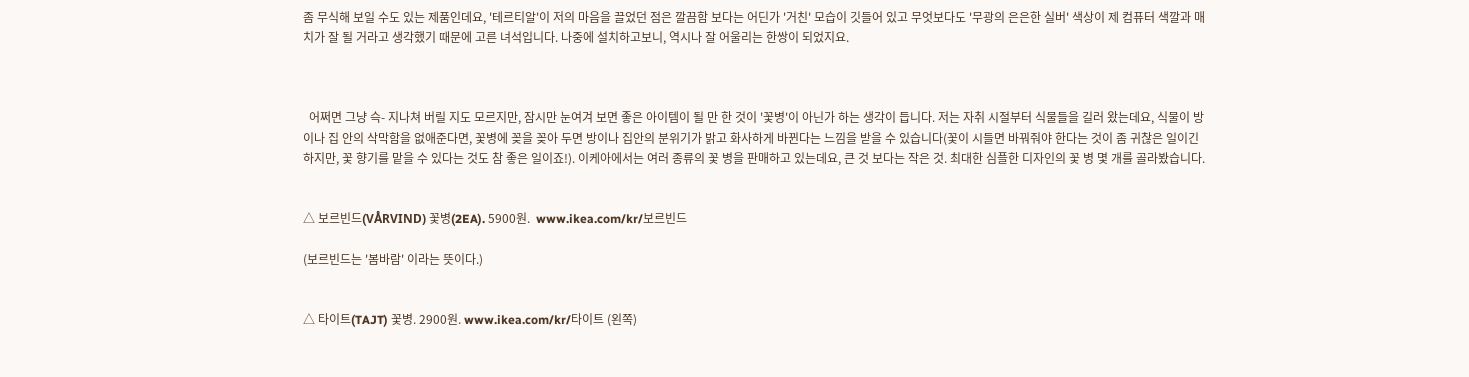좀 무식해 보일 수도 있는 제품인데요, '테르티알'이 저의 마음을 끌었던 점은 깔끔함 보다는 어딘가 '거친' 모습이 깃들어 있고 무엇보다도 '무광의 은은한 실버' 색상이 제 컴퓨터 색깔과 매치가 잘 될 거라고 생각했기 때문에 고른 녀석입니다. 나중에 설치하고보니, 역시나 잘 어울리는 한쌍이 되었지요.



  어쩌면 그냥 슥- 지나쳐 버릴 지도 모르지만, 잠시만 눈여겨 보면 좋은 아이템이 될 만 한 것이 '꽃병'이 아닌가 하는 생각이 듭니다. 저는 자취 시절부터 식물들을 길러 왔는데요, 식물이 방이나 집 안의 삭막함을 없애준다면, 꽃병에 꽂을 꽂아 두면 방이나 집안의 분위기가 밝고 화사하게 바뀐다는 느낌을 받을 수 있습니다(꽃이 시들면 바꿔줘야 한다는 것이 좀 귀찮은 일이긴 하지만, 꽃 향기를 맡을 수 있다는 것도 참 좋은 일이죠!). 이케아에서는 여러 종류의 꽃 병을 판매하고 있는데요, 큰 것 보다는 작은 것. 최대한 심플한 디자인의 꽃 병 몇 개를 골라봤습니다.


△ 보르빈드(VÅRVIND) 꽃병(2EA). 5900원.  www.ikea.com/kr/보르빈드

(보르빈드는 '봄바람' 이라는 뜻이다.)


△ 타이트(TAJT) 꽃병. 2900원. www.ikea.com/kr/타이트 (왼쪽)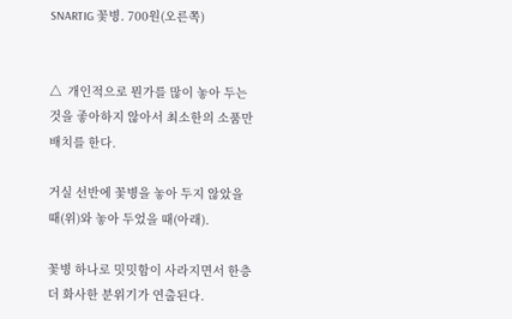SNARTIG 꽃병. 700원(오른쪽)


△  개인적으로 뭔가를 많이 놓아 두는 것을 좋아하지 않아서 최소한의 소품만 배치를 한다.

거실 선반에 꽃병을 놓아 두지 않았을 때(위)와 놓아 두었을 때(아래).

꽃병 하나로 밋밋함이 사라지면서 한층 더 화사한 분위기가 연출된다.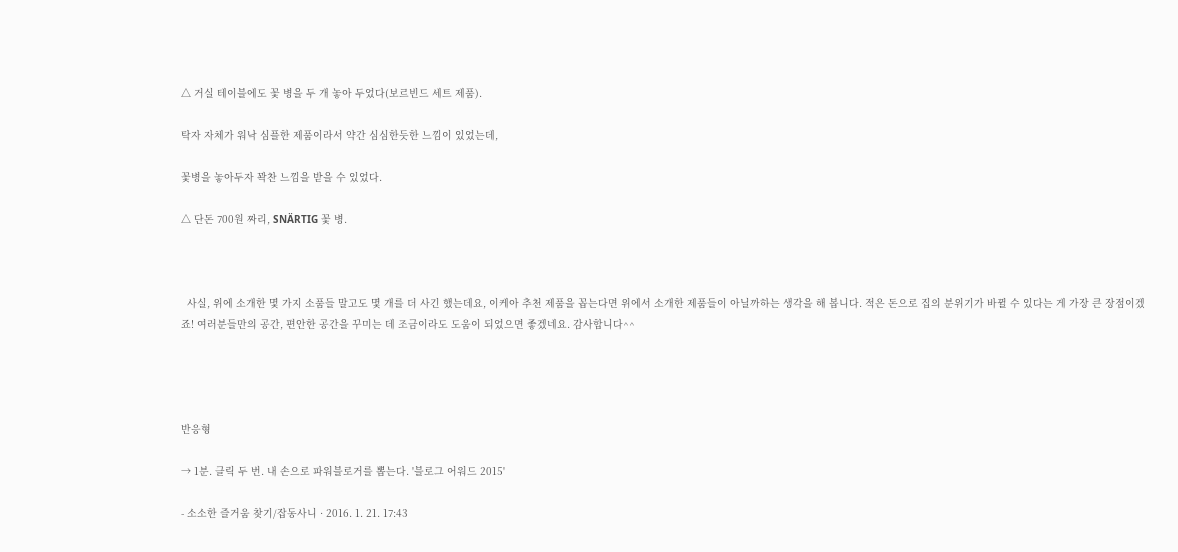△ 거실 테이블에도 꽃 병을 두 개 놓아 두었다(보르빈드 세트 제품).

탁자 자체가 워낙 심플한 제품이라서 약간 심심한듯한 느낌이 있었는데,

꽃병을 놓아두자 꽉찬 느낌을 받을 수 있었다.

△ 단돈 700원 짜리, SNÄRTIG 꽃 병.



  사실, 위에 소개한 몇 가지 소품들 말고도 몇 개를 더 사긴 했는데요, 이케아 추천 제품을 꼽는다면 위에서 소개한 제품들이 아닐까하는 생각을 해 봅니다. 적은 돈으로 집의 분위기가 바뀔 수 있다는 게 가장 큰 장점이겠죠! 여러분들만의 공간, 편안한 공간을 꾸미는 데 조금이라도 도움이 되었으면 좋겠네요. 감사합니다^^




반응형

→ 1분. 클릭 두 번. 내 손으로 파워블로거를 뽑는다. '블로그 어워드 2015'

- 소소한 즐거움 찾기/잡동사니 · 2016. 1. 21. 17:43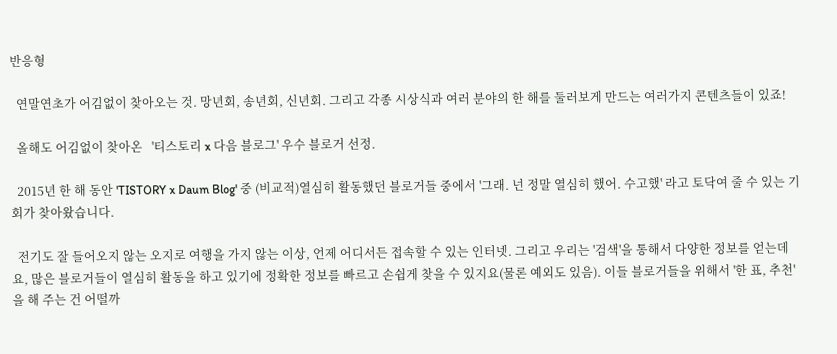반응형

  연말연초가 어김없이 찾아오는 것. 망년회, 송년회, 신년회. 그리고 각종 시상식과 여러 분야의 한 해를 둘러보게 만드는 여러가지 콘텐츠들이 있죠!

  올해도 어김없이 찾아온   '티스토리 x 다음 블로그' 우수 블로거 선정.

  2015년 한 해 동안 'TISTORY x Daum Blog' 중 (비교적)열심히 활동했던 블로거들 중에서 '그래. 넌 정말 열심히 했어. 수고했' 라고 토닥여 줄 수 있는 기회가 찾아왔습니다.

  전기도 잘 들어오지 않는 오지로 여행을 가지 않는 이상, 언제 어디서든 접속할 수 있는 인터넷. 그리고 우리는 '검색'을 통해서 다양한 정보를 얻는데요, 많은 블로거들이 열심히 활동을 하고 있기에 정확한 정보를 빠르고 손쉽게 찾을 수 있지요(물론 예외도 있음). 이들 블로거들을 위해서 '한 표, 추천'을 해 주는 건 어떨까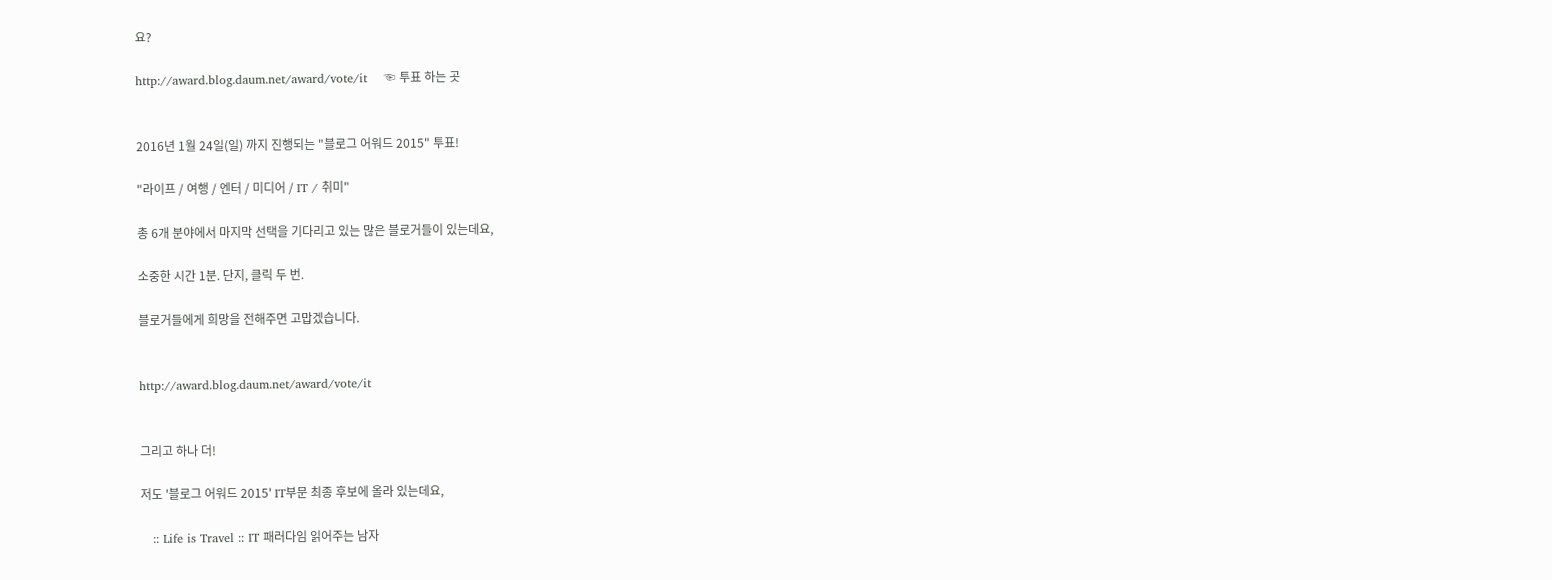요?

http://award.blog.daum.net/award/vote/it    ☜ 투표 하는 곳


2016년 1월 24일(일) 까지 진행되는 "블로그 어워드 2015" 투표!

"라이프 / 여행 / 엔터 / 미디어 / IT / 취미"

총 6개 분야에서 마지막 선택을 기다리고 있는 많은 블로거들이 있는데요,

소중한 시간 1분. 단지, 클릭 두 번.

블로거들에게 희망을 전해주면 고맙겠습니다.


http://award.blog.daum.net/award/vote/it


그리고 하나 더!

저도 '블로그 어워드 2015' IT부문 최종 후보에 올라 있는데요,

   :: Life is Travel :: IT 패러다임 읽어주는 남자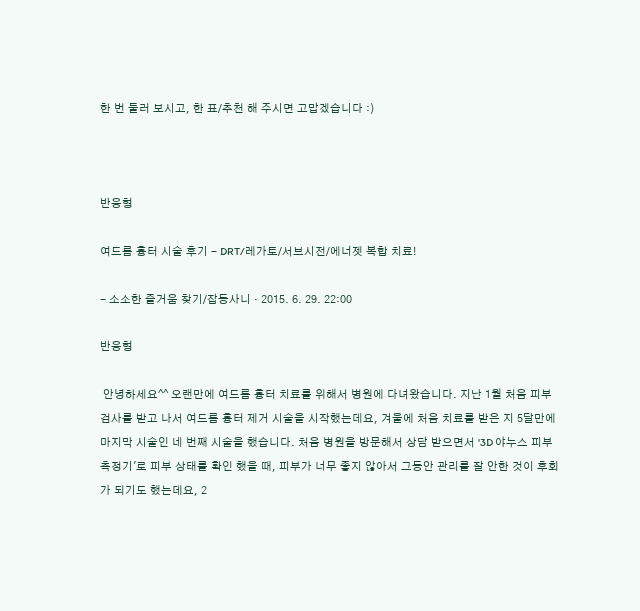한 번 둘러 보시고, 한 표/추천 해 주시면 고맙겠습니다 :)



반응형

여드름 흉터 시술 후기 - DRT/레가토/서브시전/에너젯 복합 치료!

- 소소한 즐거움 찾기/잡동사니 · 2015. 6. 29. 22:00

반응형

 안녕하세요^^ 오랜만에 여드름 흉터 치료를 위해서 병원에 다녀왔습니다. 지난 1월 처음 피부 검사를 받고 나서 여드름 흉터 제거 시술을 시작했는데요, 겨울에 처음 치료를 받은 지 5달만에 마지막 시술인 네 번째 시술을 했습니다. 처음 병원을 방문해서 상담 받으면서 '3D 야누스 피부 측정기'로 피부 상태를 확인 했을 때, 피부가 너무 좋지 않아서 그동안 관리를 잘 안한 것이 후회가 되기도 했는데요, 2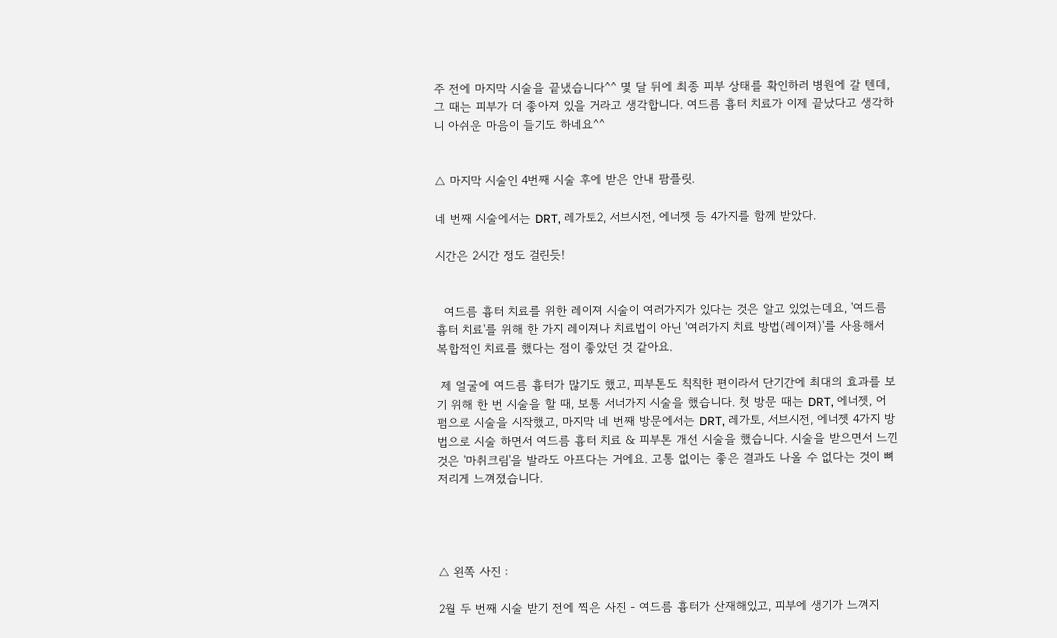주 전에 마지막 시술을 끝냈습니다^^ 몇 달 뒤에 최종 피부 상태를 확인하러 병원에 갈 텐데, 그 때는 피부가 더 좋아져 있을 거라고 생각합니다. 여드름 흉터 치료가 이제 끝났다고 생각하니 아쉬운 마음이 들기도 하네요^^


△ 마지막 시술인 4번째 시술 후에 받은 안내 팜플릿.

네 번째 시술에서는 DRT, 레가토2, 서브시전, 에너젯 등 4가지를 함께 받았다.

시간은 2시간 정도 걸린듯!


  여드름 흉터 치료를 위한 레이져 시술이 여러가지가 있다는 것은 알고 있었는데요, '여드름 흉터 치료'를 위해 한 가지 레이져나 치료법이 아닌 '여러가지 치료 방법(레이져)'를 사용해서 복합적인 치료를 했다는 점이 좋았던 것 같아요.

 제 얼굴에 여드름 흉터가 많기도 했고, 피부톤도 칙칙한 편이라서 단기간에 최대의 효과를 보기 위해 한 번 시술을 할 때, 보통 서너가지 시술을 했습니다. 첫 방문 때는 DRT, 에너젯, 어펌으로 시술을 시작했고, 마지막 네 번째 방문에서는 DRT, 레가토, 서브시전, 에너젯 4가지 방법으로 시술 하면서 여드름 흉터 치료 & 피부톤 개선 시술을 했습니다. 시술을 받으면서 느낀 것은 '마취크림'을 발라도 아프다는 거에요. 고통 없이는 좋은 결과도 나올 수 없다는 것이 뼈저리게 느껴졌습니다.




△ 왼쪽 사진 :

2월 두 번째 시술 받기 전에 찍은 사진 - 여드름 흉터가 산재해있고, 피부에 생기가 느껴지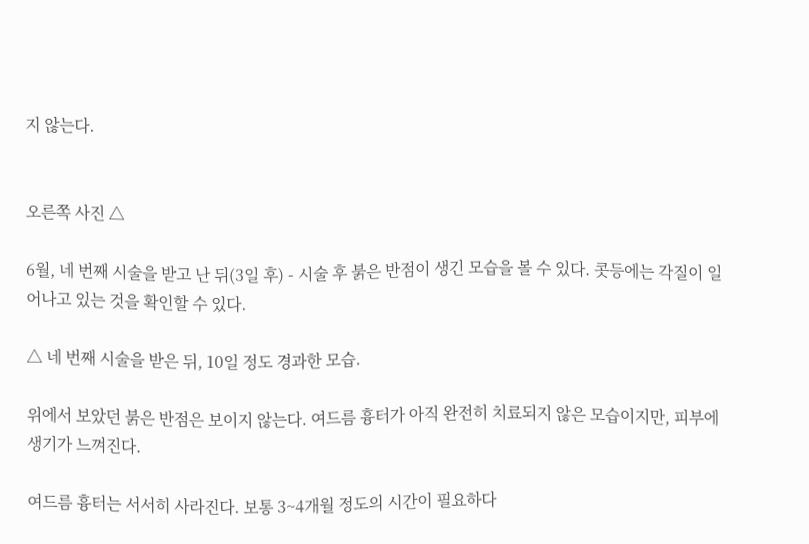지 않는다.


오른쪽 사진 △

6월, 네 번째 시술을 받고 난 뒤(3일 후) - 시술 후 붉은 반점이 생긴 모습을 볼 수 있다. 콧등에는 각질이 일어나고 있는 것을 확인할 수 있다.

△ 네 번째 시술을 받은 뒤, 10일 정도 경과한 모습.

위에서 보았던 붉은 반점은 보이지 않는다. 여드름 흉터가 아직 완전히 치료되지 않은 모습이지만, 피부에 생기가 느껴진다.

여드름 흉터는 서서히 사라진다. 보통 3~4개월 정도의 시간이 필요하다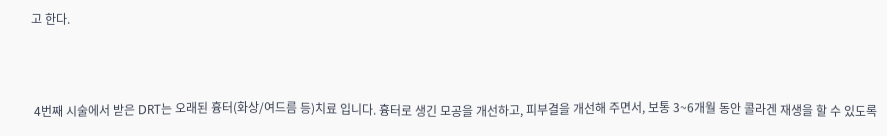고 한다.



 4번째 시술에서 받은 DRT는 오래된 흉터(화상/여드름 등)치료 입니다. 흉터로 생긴 모공을 개선하고, 피부결을 개선해 주면서, 보통 3~6개월 동안 콜라겐 재생을 할 수 있도록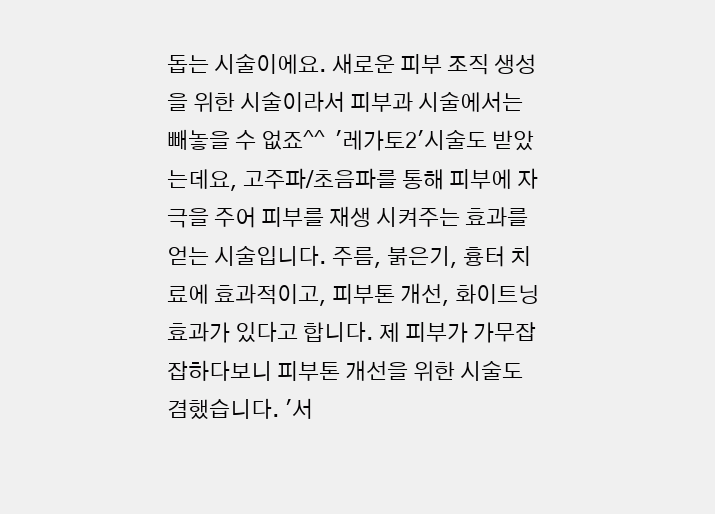돕는 시술이에요. 새로운 피부 조직 생성을 위한 시술이라서 피부과 시술에서는 빼놓을 수 없죠^^  '레가토2'시술도 받았는데요, 고주파/초음파를 통해 피부에 자극을 주어 피부를 재생 시켜주는 효과를 얻는 시술입니다. 주름, 붉은기, 흉터 치료에 효과적이고, 피부톤 개선, 화이트닝 효과가 있다고 합니다. 제 피부가 가무잡잡하다보니 피부톤 개선을 위한 시술도 겸했습니다. '서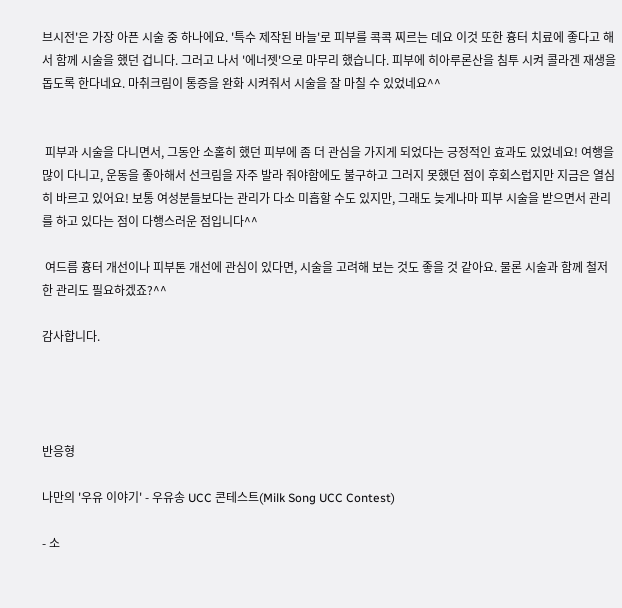브시전'은 가장 아픈 시술 중 하나에요. '특수 제작된 바늘'로 피부를 콕콕 찌르는 데요 이것 또한 흉터 치료에 좋다고 해서 함께 시술을 했던 겁니다. 그러고 나서 '에너젯'으로 마무리 했습니다. 피부에 히아루론산을 침투 시켜 콜라겐 재생을 돕도록 한다네요. 마취크림이 통증을 완화 시켜줘서 시술을 잘 마칠 수 있었네요^^


 피부과 시술을 다니면서, 그동안 소홀히 했던 피부에 좀 더 관심을 가지게 되었다는 긍정적인 효과도 있었네요! 여행을 많이 다니고, 운동을 좋아해서 선크림을 자주 발라 줘야함에도 불구하고 그러지 못했던 점이 후회스럽지만 지금은 열심히 바르고 있어요! 보통 여성분들보다는 관리가 다소 미흡할 수도 있지만, 그래도 늦게나마 피부 시술을 받으면서 관리를 하고 있다는 점이 다행스러운 점입니다^^

 여드름 흉터 개선이나 피부톤 개선에 관심이 있다면, 시술을 고려해 보는 것도 좋을 것 같아요. 물론 시술과 함께 철저한 관리도 필요하겠죠?^^

감사합니다.




반응형

나만의 '우유 이야기' - 우유송 UCC 콘테스트(Milk Song UCC Contest)

- 소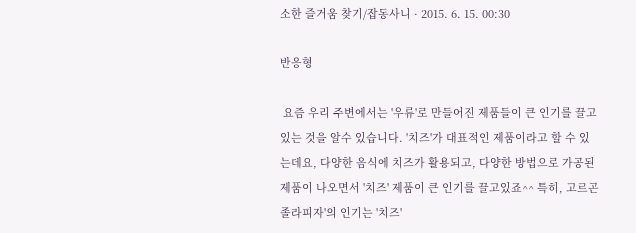소한 즐거움 찾기/잡동사니 · 2015. 6. 15. 00:30

반응형

 요즘 우리 주변에서는 '우류'로 만들어진 제품들이 큰 인기를 끌고 있는 것을 알수 있습니다. '치즈'가 대표적인 제품이라고 할 수 있는데요, 다양한 음식에 치즈가 활용되고, 다양한 방법으로 가공된 제품이 나오면서 '치즈' 제품이 큰 인기를 끌고있죠^^ 특히, 고르곤졸라피자'의 인기는 '치즈'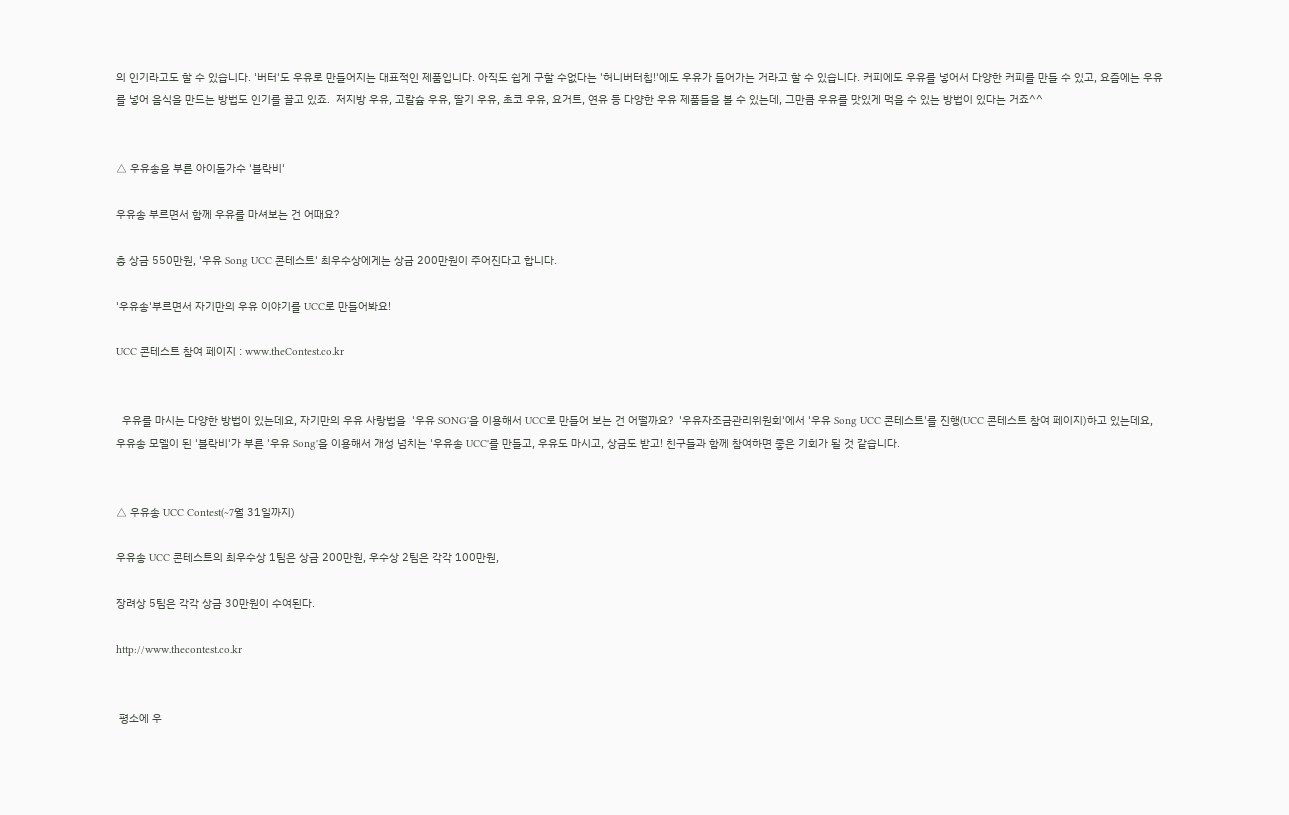의 인기라고도 할 수 있습니다. '버터'도 우유로 만들어지는 대표적인 제품입니다. 아직도 쉽게 구할 수없다는 '허니버터칩!'에도 우유가 들어가는 거라고 할 수 있습니다. 커피에도 우유를 넣어서 다양한 커피를 만들 수 있고, 요즘에는 우유를 넣어 음식을 만드는 방법도 인기를 끌고 있죠.  저지방 우유, 고칼슘 우유, 딸기 우유, 초코 우유, 요거트, 연유 등 다양한 우유 제품들을 볼 수 있는데, 그만큼 우유를 맛있게 먹을 수 있는 방법이 있다는 거죠^^


△ 우유송을 부른 아이돌가수 '블락비'

우유송 부르면서 함께 우유를 마셔보는 건 어때요?

총 상금 550만원, '우유 Song UCC 콘테스트' 최우수상에게는 상금 200만원이 주어진다고 합니다.

'우유송'부르면서 자기만의 우유 이야기를 UCC로 만들어봐요!

UCC 콘테스트 참여 페이지 : www.theContest.co.kr


  우유를 마시는 다양한 방법이 있는데요, 자기만의 우유 사랑법을  '우유 SONG'을 이용해서 UCC로 만들어 보는 건 어떨까요?  '우유자조금관리위원회'에서 '우유 Song UCC 콘테스트'를 진행(UCC 콘테스트 참여 페이지)하고 있는데요, 우유송 모델이 된 '블락비'가 부른 '우유 Song'을 이용해서 개성 넘치는 '우유송 UCC'를 만들고, 우유도 마시고, 상금도 받고! 친구들과 함께 참여하면 좋은 기회가 될 것 같습니다.


△ 우유송 UCC Contest(~7월 31일까지)

우유송 UCC 콘테스트의 최우수상 1팀은 상금 200만원, 우수상 2팀은 각각 100만원,

장려상 5팀은 각각 상금 30만원이 수여된다.

http://www.thecontest.co.kr


 평소에 우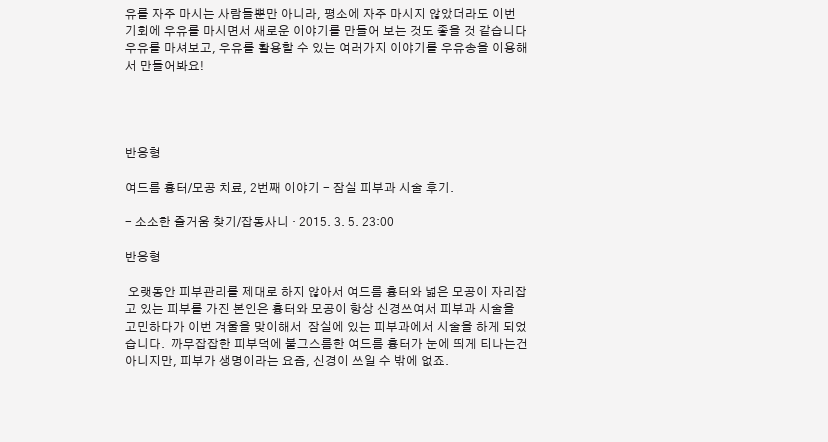유를 자주 마시는 사람들뿐만 아니라, 평소에 자주 마시지 않았더라도 이번 기회에 우유를 마시면서 새로운 이야기를 만들어 보는 것도 좋을 것 같습니다우유를 마셔보고, 우유를 활용할 수 있는 여러가지 이야기를 우유송을 이용해서 만들어봐요!




반응형

여드름 흉터/모공 치료, 2번째 이야기 - 잠실 피부과 시술 후기.

- 소소한 즐거움 찾기/잡동사니 · 2015. 3. 5. 23:00

반응형

 오랫동안 피부관리를 제대로 하지 않아서 여드름 흉터와 넓은 모공이 자리잡고 있는 피부를 가진 본인은 흉터와 모공이 항상 신경쓰여서 피부과 시술을 고민하다가 이번 겨울을 맞이해서  잠실에 있는 피부과에서 시술을 하게 되었습니다.  까무잡잡한 피부덕에 불그스름한 여드름 흉터가 눈에 띄게 티나는건 아니지만, 피부가 생명이라는 요즘, 신경이 쓰일 수 밖에 없죠.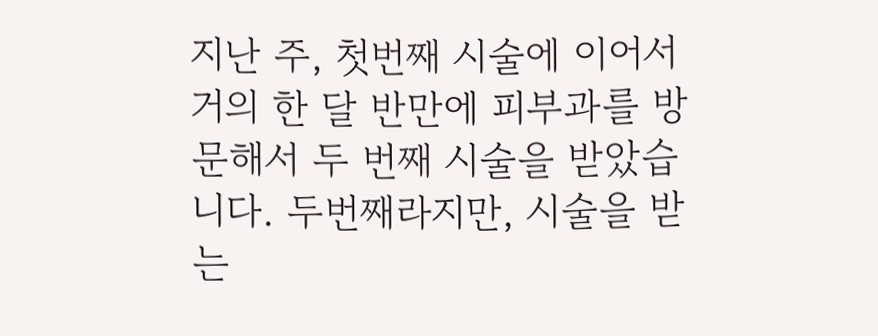지난 주, 첫번째 시술에 이어서 거의 한 달 반만에 피부과를 방문해서 두 번째 시술을 받았습니다. 두번째라지만, 시술을 받는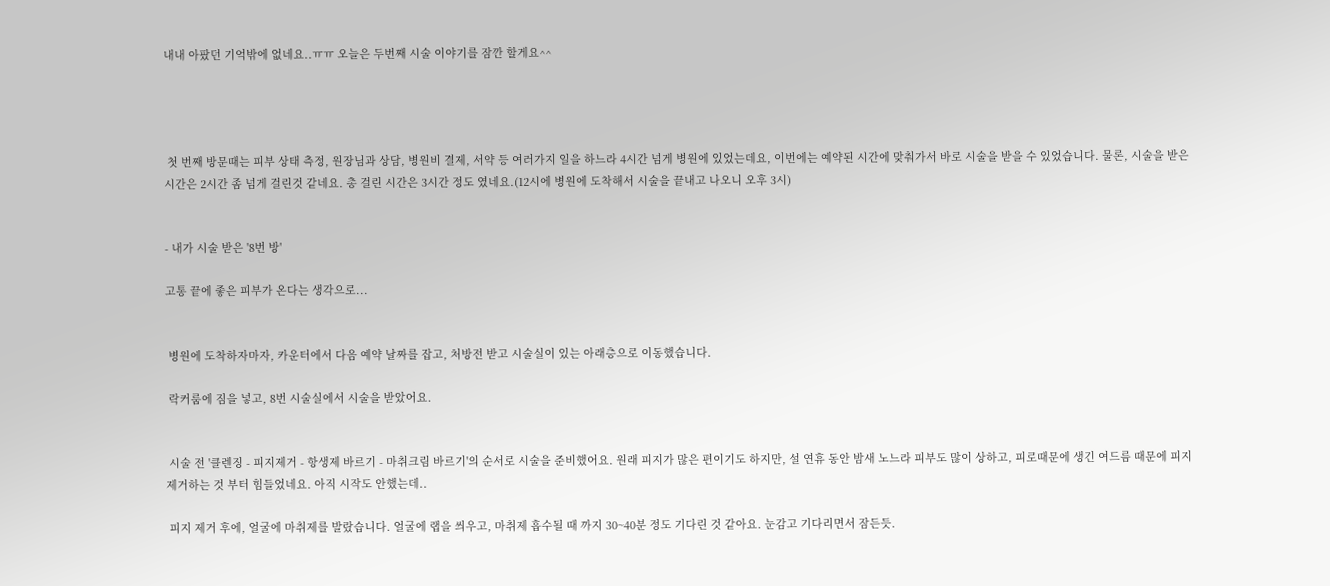내내 아팠던 기억밖에 없네요..ㅠㅠ 오늘은 두번째 시술 이야기를 잠깐 할게요^^




 첫 번째 방문때는 피부 상태 측정, 원장님과 상담, 병원비 결제, 서약 등 여러가지 일을 하느라 4시간 넘게 병원에 있었는데요, 이번에는 예약된 시간에 맞춰가서 바로 시술을 받을 수 있었습니다. 물론, 시술을 받은 시간은 2시간 좀 넘게 걸린것 같네요. 총 걸린 시간은 3시간 정도 였네요.(12시에 병원에 도착해서 시술을 끝내고 나오니 오후 3시)


- 내가 시술 받은 '8번 방'

고통 끝에 좋은 피부가 온다는 생각으로...


 병원에 도착하자마자, 카운터에서 다음 예약 날짜를 잡고, 처방전 받고 시술실이 있는 아래층으로 이동했습니다.

 락커룸에 짐을 넣고, 8번 시술실에서 시술을 받았어요.


 시술 전 '클렌징 - 피지제거 - 항생제 바르기 - 마취크림 바르기'의 순서로 시술을 준비했어요. 원래 피지가 많은 편이기도 하지만, 설 연휴 동안 밤새 노느라 피부도 많이 상하고, 피로때문에 생긴 여드름 때문에 피지제거하는 것 부터 힘들었네요. 아직 시작도 안했는데..

 피지 제거 후에, 얼굴에 마취제를 발랐습니다. 얼굴에 랩을 씌우고, 마취제 흡수될 때 까지 30~40분 정도 기다린 것 같아요. 눈감고 기다리면서 잠든듯.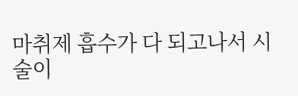마취제 흡수가 다 되고나서 시술이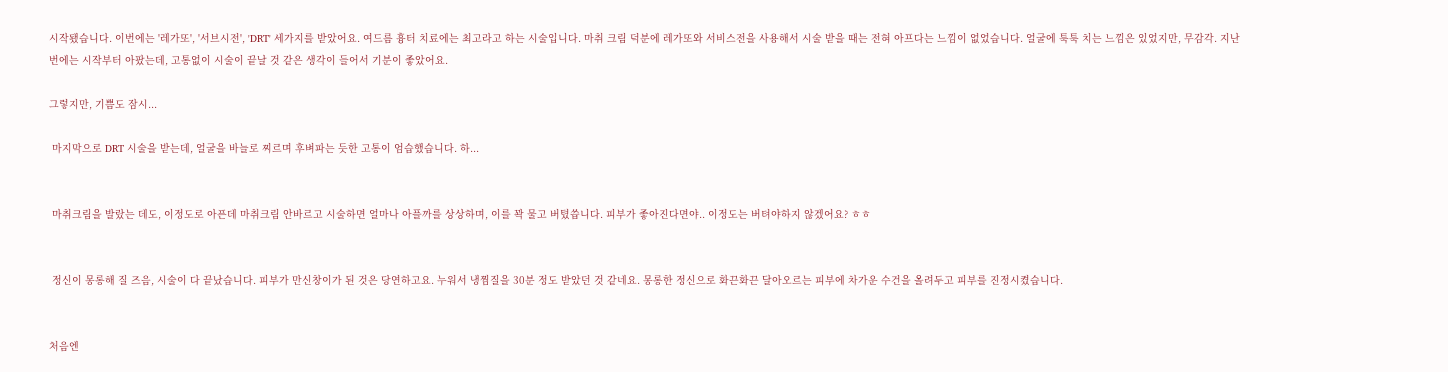시작됐습니다. 이번에는 '레가또', '서브시전', 'DRT' 세가지를 받았어요. 여드름 흉터 치료에는 최고라고 하는 시술입니다. 마취 크림 덕분에 레가또와 서비스전을 사용해서 시술 받을 때는 전혀 아프다는 느낌이 없었습니다. 얼굴에 툭툭 치는 느낌은 있었지만, 무감각. 지난 번에는 시작부터 아팠는데, 고통없이 시술이 끝날 것 같은 생각이 들어서 기분이 좋았어요.

그렇지만, 기쁨도 잠시...

 마지막으로 DRT 시술을 받는데, 얼굴을 바늘로 찌르며 후벼파는 듯한 고통이 엄습했습니다. 하...


 마취크림을 발랐는 데도, 이정도로 아픈데 마취크림 안바르고 시술하면 얼마나 아플까를 상상하며, 이를 꽉 물고 버텼씁니다. 피부가 좋아진다면야.. 이정도는 버텨야하지 않겠어요? ㅎㅎ


 정신이 몽롱해 질 즈음, 시술이 다 끝났습니다. 피부가 만신창이가 된 것은 당연하고요. 누워서 냉찜질을 30분 정도 받았던 것 같네요. 몽롱한 정신으로 화끈화끈 달아오르는 피부에 차가운 수건을 올려두고 피부를 진정시켰습니다.


처음엔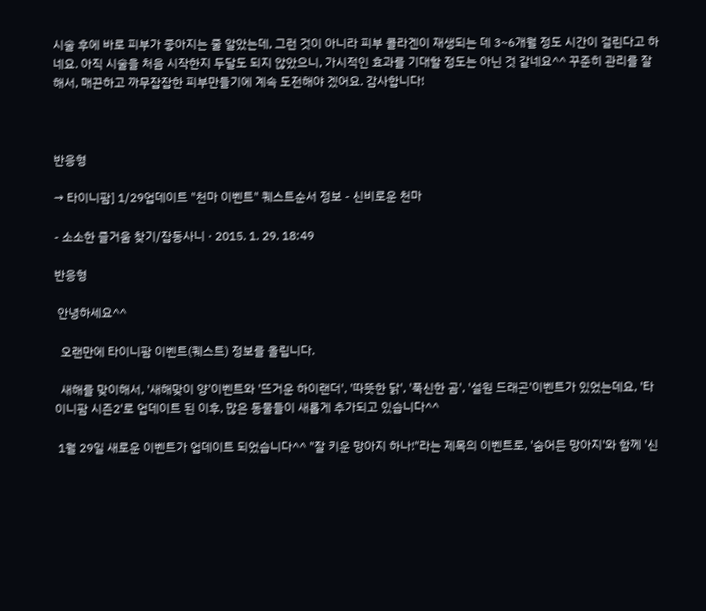시술 후에 바로 피부가 좋아지는 줄 알았는데, 그런 것이 아니라 피부 콜라겐이 재생되는 데 3~6개월 정도 시간이 걸린다고 하네요. 아직 시술을 처음 시작한지 두달도 되지 않았으니, 가시적인 효과를 기대할 정도는 아닌 것 같네요^^ 꾸준히 관리를 잘 해서, 매끈하고 까무잡잡한 피부만들기에 계속 도전해야 겠어요. 감사합니다!



반응형

→ 타이니팜] 1/29업데이트 "천마 이벤트" 퀘스트순서 정보 - 신비로운 천마

- 소소한 즐거움 찾기/잡동사니 · 2015. 1. 29. 18:49

반응형

 안녕하세요^^

  오랜만에 타이니팜 이벤트(퀘스트) 정보를 올립니다.

  새해를 맞이해서, '새해맞이 양'이벤트와 '뜨거운 하이랜더', '따뜻한 닭', '푹신한 곰', '설원 드래곤'이벤트가 있었는데요, '타이니팜 시즌2'로 업데이트 된 이후, 많은 동물들이 새롭게 추가되고 있습니다^^

 1월 29일 새로운 이벤트가 업데이트 되었습니다^^ "잘 키운 망아지 하나!"라는 제목의 이벤트로, '숨어든 망아지'와 함께 '신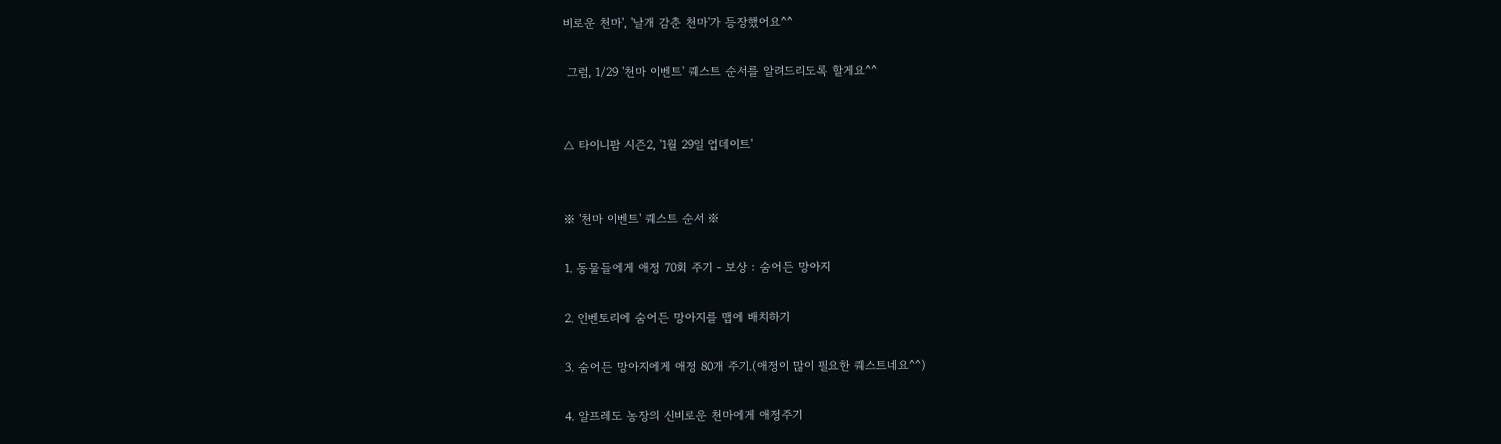비로운 천마', '날개 감춘 천마'가 등장했어요^^

 그럼, 1/29 '천마 이벤트' 퀘스트 순서를 알려드리도록 할게요^^


△ 타이니팜 시즌2, '1월 29일 업데이트'


※ '천마 이벤트' 퀘스트 순서 ※

1. 동물들에게 애정 70회 주기 - 보상 : 숨어든 망아지

2. 인벤토리에 숨어든 망아지를 맵에 배치하기

3. 숨어든 망아지에게 애정 80개 주기.(애정이 많이 필요한 퀘스트네요^^)

4. 알프레도 농장의 신비로운 천마에게 애정주기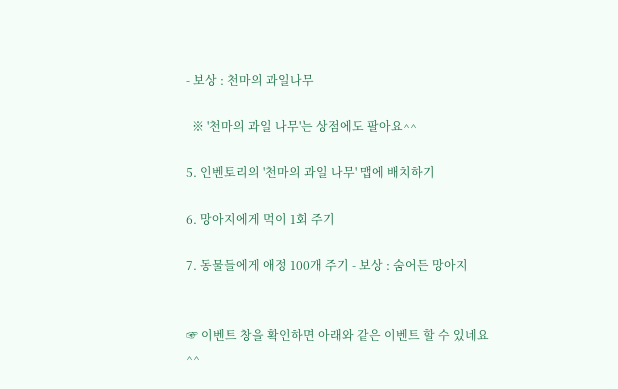- 보상 : 천마의 과일나무

  ※ '천마의 과일 나무'는 상점에도 팔아요^^

5. 인벤토리의 '천마의 과일 나무' 맵에 배치하기

6. 망아지에게 먹이 1회 주기

7. 동물들에게 애정 100개 주기 - 보상 : 숨어든 망아지


☞ 이벤트 창을 확인하면 아래와 같은 이벤트 할 수 있네요^^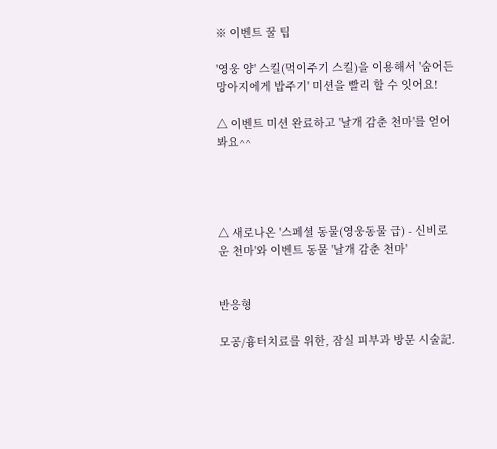※ 이벤트 꿀 팁

'영웅 양' 스킬(먹이주기 스킬)을 이용해서 '숨어든 망아지에게 밥주기' 미션을 빨리 할 수 잇어요!

△ 이벤트 미션 완료하고 '날개 감춘 천마'를 얻어 봐요^^




△ 새로나온 '스페셜 동물(영웅동물 급) - 신비로운 천마'와 이벤트 동물 '날개 감춘 천마'


반응형

모공/흉터치료를 위한, 잠실 피부과 방문 시술記.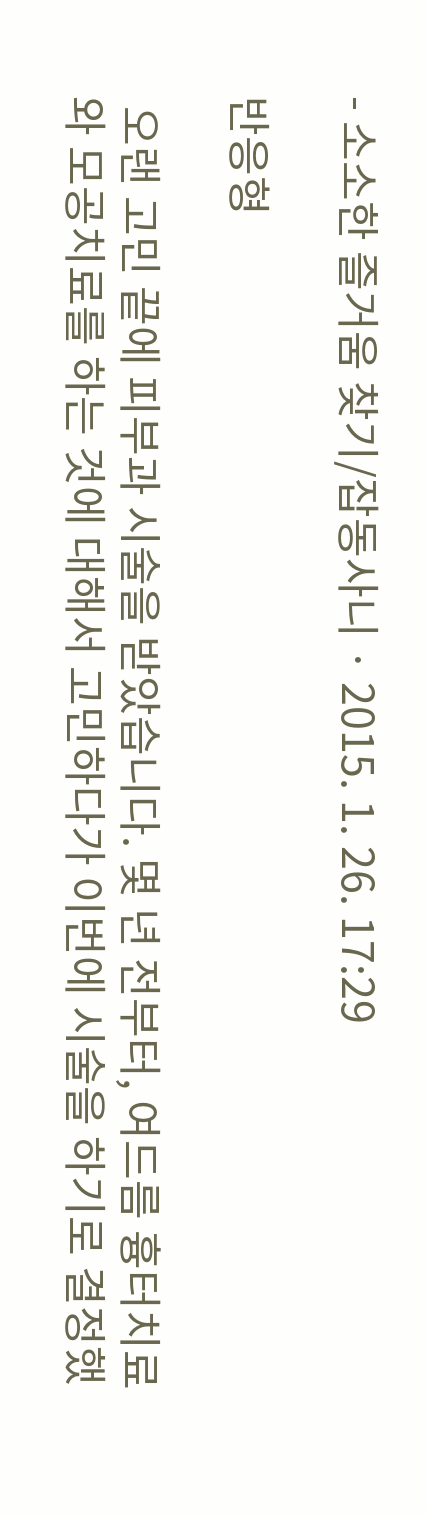- 소소한 즐거움 찾기/잡동사니 · 2015. 1. 26. 17:29

반응형

 오랜 고민 끝에 피부과 시술을 받았습니다. 몇 년 전부터, 여드름 흉터치료와 모공치료를 하는 것에 대해서 고민하다가 이번에 시술을 하기로 결정했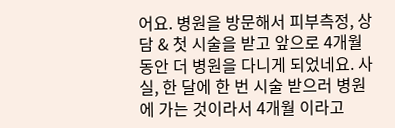어요. 병원을 방문해서 피부측정, 상담 & 첫 시술을 받고 앞으로 4개월 동안 더 병원을 다니게 되었네요. 사실, 한 달에 한 번 시술 받으러 병원에 가는 것이라서 4개월 이라고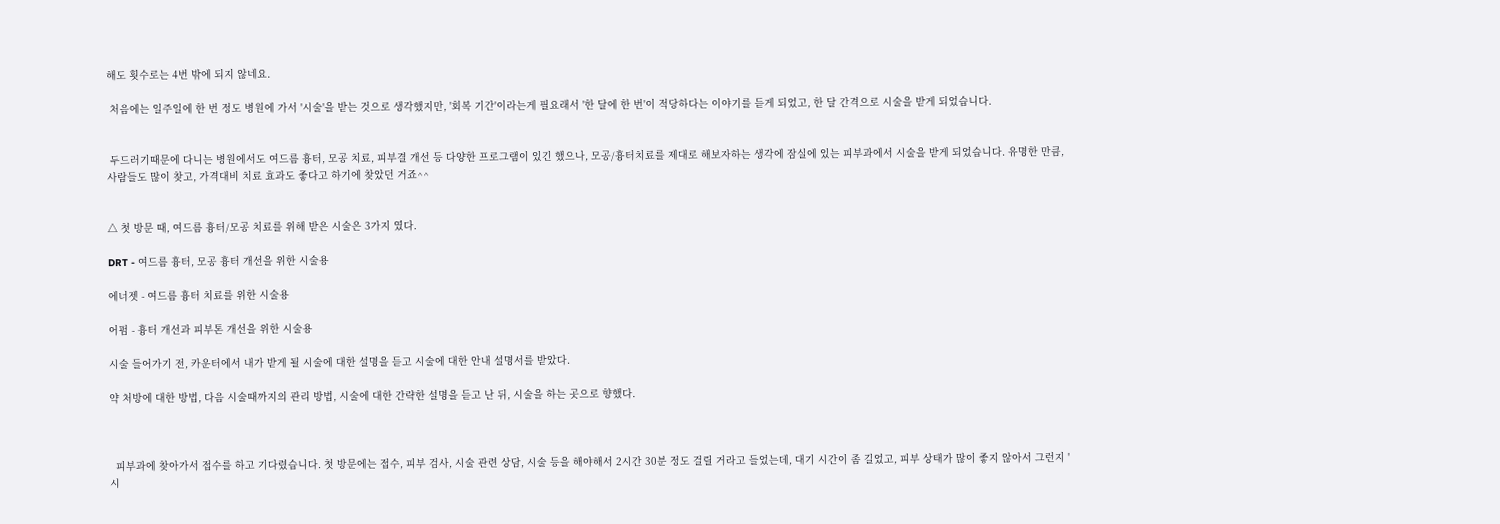해도 횟수로는 4번 밖에 되지 않네요.

 처음에는 일주일에 한 번 정도 병원에 가서 '시술'을 받는 것으로 생각했지만, '회복 기간'이라는게 필요래서 '한 달에 한 번'이 적당하다는 이야기를 듣게 되었고, 한 달 간격으로 시술을 받게 되었습니다.


 두드러기때문에 다니는 병원에서도 여드름 흉터, 모공 치료, 피부결 개선 등 다양한 프로그램이 있긴 했으나, 모공/흉터치료를 제대로 해보자하는 생각에 잠실에 있는 피부과에서 시술을 받게 되었습니다. 유명한 만큼, 사람들도 많이 찾고, 가격대비 치료 효과도 좋다고 하기에 찾았던 거죠^^


△ 첫 방문 때, 여드름 흉터/모공 치료를 위해 받은 시술은 3가지 였다.

DRT - 여드름 흉터, 모공 흉터 개선을 위한 시술용

에너젯 - 여드름 흉터 치료를 위한 시술용

어펌 - 흉터 개선과 피부톤 개선을 위한 시술용

시술 들어가기 전, 카운터에서 내가 받게 될 시술에 대한 설명을 듣고 시술에 대한 안내 설명서를 받았다.

약 처방에 대한 방법, 다음 시술때까지의 관리 방법, 시술에 대한 간략한 설명을 듣고 난 뒤, 시술을 하는 곳으로 향했다.



  피부과에 찾아가서 접수를 하고 기다렸습니다. 첫 방문에는 접수, 피부 검사, 시술 관련 상담, 시술 등을 해야해서 2시간 30분 정도 걸릴 거라고 들었는데, 대기 시간이 좀 길었고, 피부 상태가 많이 좋지 않아서 그런지 '시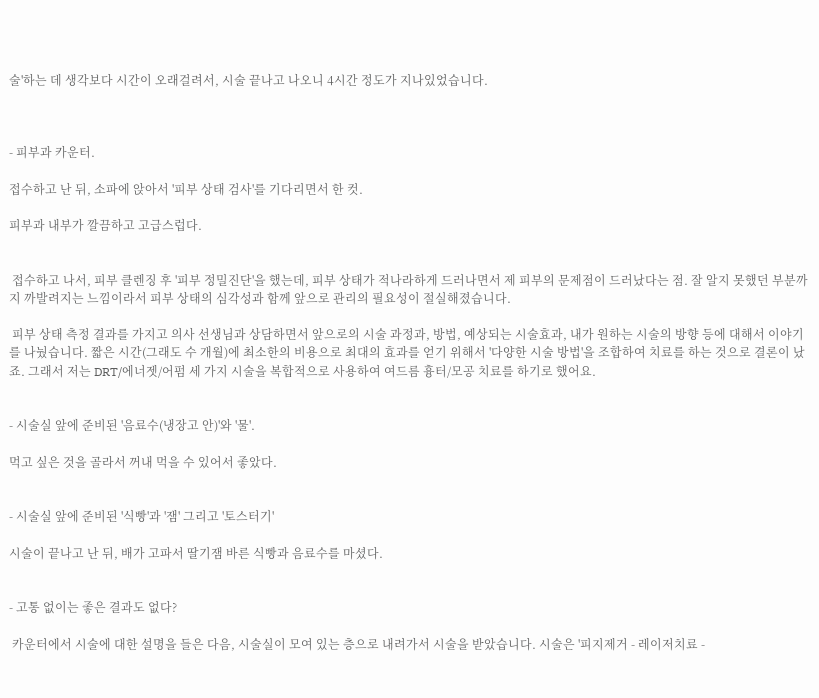술'하는 데 생각보다 시간이 오래걸려서, 시술 끝나고 나오니 4시간 정도가 지나있었습니다.



- 피부과 카운터.

접수하고 난 뒤, 소파에 앉아서 '피부 상태 검사'를 기다리면서 한 컷.

피부과 내부가 깔끔하고 고급스럽다.


 접수하고 나서, 피부 클렌징 후 '피부 정밀진단'을 했는데, 피부 상태가 적나라하게 드러나면서 제 피부의 문제점이 드러났다는 점. 잘 알지 못했던 부분까지 까발려지는 느낌이라서 피부 상태의 심각성과 함께 앞으로 관리의 필요성이 절실해졌습니다.

 피부 상태 측정 결과를 가지고 의사 선생님과 상담하면서 앞으로의 시술 과정과, 방법, 예상되는 시술효과, 내가 원하는 시술의 방향 등에 대해서 이야기를 나눴습니다. 짧은 시간(그래도 수 개월)에 최소한의 비용으로 최대의 효과를 얻기 위해서 '다양한 시술 방법'을 조합하여 치료를 하는 것으로 결론이 났죠. 그래서 저는 DRT/에너젯/어펌 세 가지 시술을 복합적으로 사용하여 여드름 흉터/모공 치료를 하기로 했어요.


- 시술실 앞에 준비된 '음료수(냉장고 안)'와 '물'.

먹고 싶은 것을 골라서 꺼내 먹을 수 있어서 좋았다.


- 시술실 앞에 준비된 '식빵'과 '잼' 그리고 '토스터기'

시술이 끝나고 난 뒤, 배가 고파서 딸기잼 바른 식빵과 음료수를 마셨다.


- 고통 없이는 좋은 결과도 없다?

 카운터에서 시술에 대한 설명을 들은 다음, 시술실이 모여 있는 층으로 내려가서 시술을 받았습니다. 시술은 '피지제거 - 레이저치료 -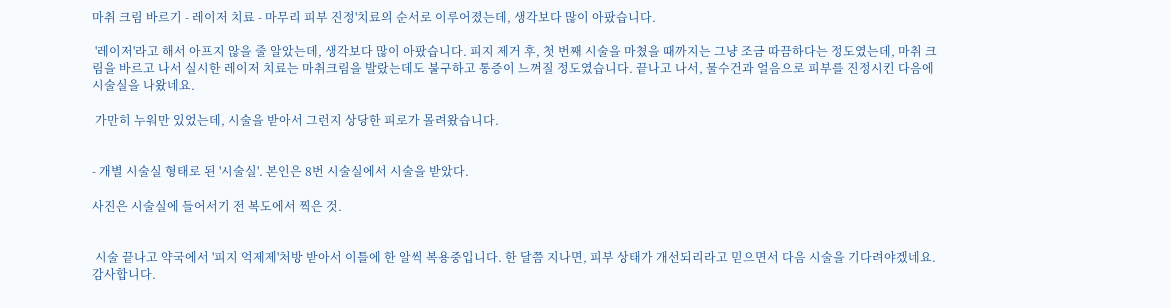마취 크림 바르기 - 레이저 치료 - 마무리 피부 진정'치료의 순서로 이루어졌는데, 생각보다 많이 아팠습니다.

 '레이저'라고 해서 아프지 않을 줄 알았는데, 생각보다 많이 아팠습니다. 피지 제거 후, 첫 번째 시술을 마쳤을 때까지는 그냥 조금 따끔하다는 정도였는데, 마취 크림을 바르고 나서 실시한 레이저 치료는 마취크림을 발랐는데도 불구하고 통증이 느껴질 정도였습니다. 끝나고 나서, 물수건과 얼음으로 피부를 진정시킨 다음에 시술실을 나왔네요.

 가만히 누워만 있었는데, 시술을 받아서 그런지 상당한 피로가 몰려왔습니다.


- 개별 시술실 형태로 된 '시술실'. 본인은 8번 시술실에서 시술을 받았다.

사진은 시술실에 들어서기 전 복도에서 찍은 것.


 시술 끝나고 약국에서 '피지 억제제'처방 받아서 이틀에 한 알씩 복용중입니다. 한 달쯤 지나면, 피부 상태가 개선되리라고 믿으면서 다음 시술을 기다려야겠네요. 감사합니다.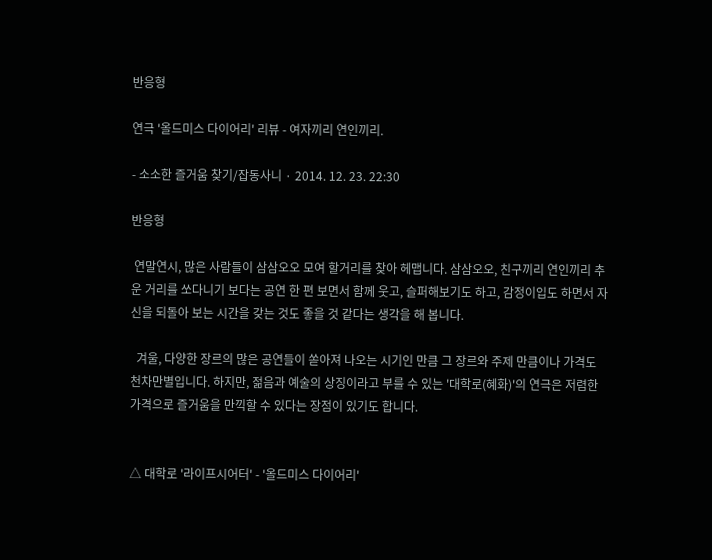반응형

연극 '올드미스 다이어리' 리뷰 - 여자끼리 연인끼리.

- 소소한 즐거움 찾기/잡동사니 · 2014. 12. 23. 22:30

반응형

 연말연시, 많은 사람들이 삼삼오오 모여 할거리를 찾아 헤맵니다. 삼삼오오, 친구끼리 연인끼리 추운 거리를 쏘다니기 보다는 공연 한 편 보면서 함께 웃고, 슬퍼해보기도 하고, 감정이입도 하면서 자신을 되돌아 보는 시간을 갖는 것도 좋을 것 같다는 생각을 해 봅니다.

  겨울, 다양한 장르의 많은 공연들이 쏟아져 나오는 시기인 만큼 그 장르와 주제 만큼이나 가격도 천차만별입니다. 하지만, 젊음과 예술의 상징이라고 부를 수 있는 '대학로(혜화)'의 연극은 저렴한 가격으로 즐거움을 만끽할 수 있다는 장점이 있기도 합니다.


△ 대학로 '라이프시어터' - '올드미스 다이어리'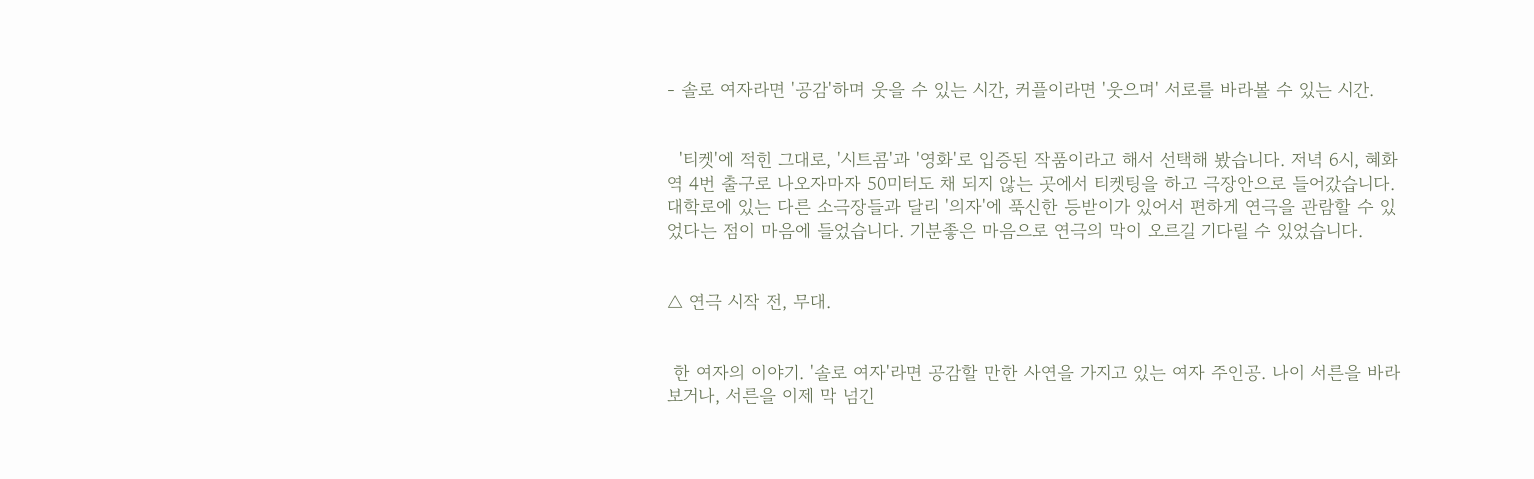- 솔로 여자라면 '공감'하며 웃을 수 있는 시간, 커플이라면 '웃으며' 서로를 바라볼 수 있는 시간.


  '티켓'에 적힌 그대로, '시트콤'과 '영화'로 입증된 작품이라고 해서 선택해 봤습니다. 저녁 6시, 혜화역 4번 출구로 나오자마자 50미터도 채 되지 않는 곳에서 티켓팅을 하고 극장안으로 들어갔습니다. 대학로에 있는 다른 소극장들과 달리 '의자'에 푹신한 등받이가 있어서 편하게 연극을 관람할 수 있었다는 점이 마음에 들었습니다. 기분좋은 마음으로 연극의 막이 오르길 기다릴 수 있었습니다.


△ 연극 시작 전, 무대.


 한 여자의 이야기. '솔로 여자'라면 공감할 만한 사연을 가지고 있는 여자 주인공. 나이 서른을 바라보거나, 서른을 이제 막 넘긴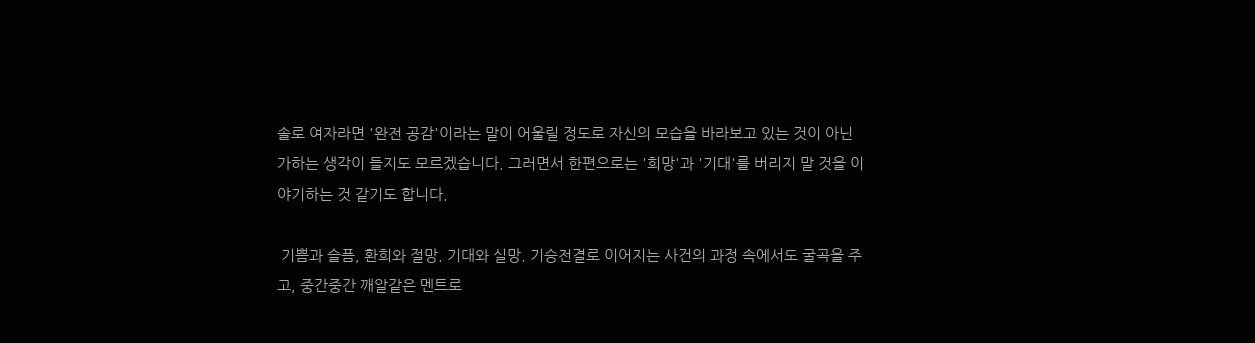솔로 여자라면 '완전 공감'이라는 말이 어울릴 정도로 자신의 모습을 바라보고 있는 것이 아닌가하는 생각이 들지도 모르겠습니다. 그러면서 한편으로는 '희망'과 '기대'를 버리지 말 것을 이야기하는 것 같기도 합니다.

 기쁨과 슬픔, 환희와 절망. 기대와 실망. 기승전결로 이어지는 사건의 과정 속에서도 굴곡을 주고, 중간중간 깨알같은 멘트로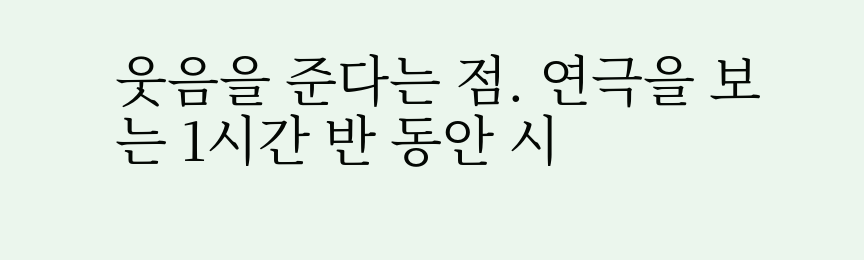웃음을 준다는 점. 연극을 보는 1시간 반 동안 시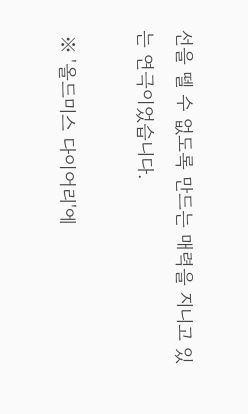선을 뗄 수 없도록 만드는 매력을 지니고 있는 연극이었습니다.

 ※ '올드미스 다이어리'에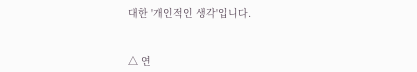대한 '개인적인 생각'입니다.


△ 연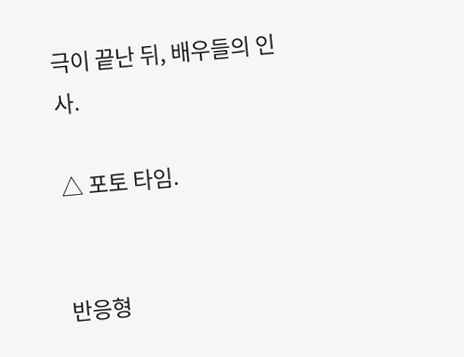극이 끝난 뒤, 배우들의 인사.

△ 포토 타임.


반응형